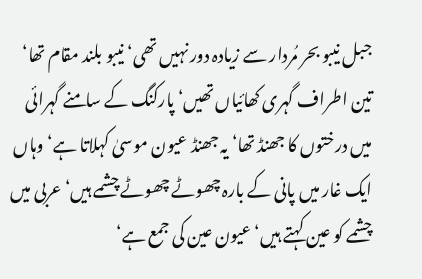جبل نیبو بحر مُردار سے زیادہ دور نہیں تھی‘ نیبو بلند مقام تھا‘ تین اطراف گہری کھائیاں تھیں‘ پارکنگ کے سامنے گہرائی میں درختوں کا جھنڈ تھا‘ یہ جھنڈ عیون موسیٰ کہلاتا ہے‘ وہاں ایک غار میں پانی کے بارہ چھوٹے چھوٹے چشمے ہیں‘ عربی میں چشمے کو عین کہتے ہیں‘ عیون عین کی جمع ہے‘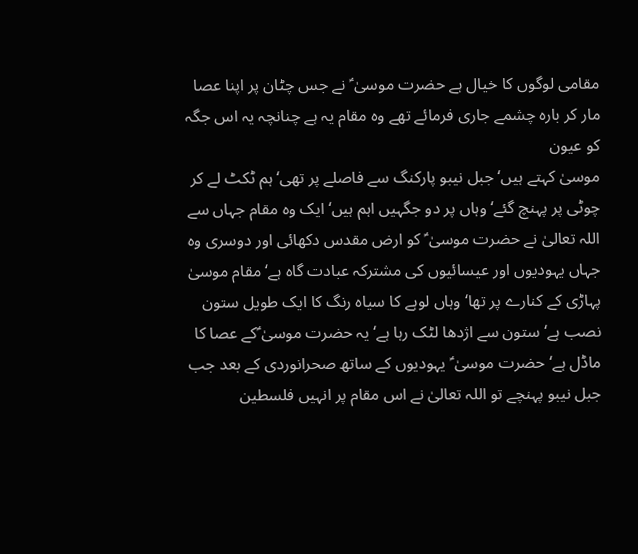مقامی لوگوں کا خیال ہے حضرت موسیٰ ؑ نے جس چٹان پر اپنا عصا مار کر بارہ چشمے جاری فرمائے تھے وہ مقام یہ ہے چنانچہ یہ اس جگہ کو عیون
موسیٰ کہتے ہیں‘ جبل نیبو پارکنگ سے فاصلے پر تھی‘ ہم ٹکٹ لے کر چوٹی پر پہنچ گئے‘ وہاں پر دو جگہیں اہم ہیں‘ ایک وہ مقام جہاں سے اللہ تعالیٰ نے حضرت موسیٰ ؑ کو ارض مقدس دکھائی اور دوسری وہ جہاں یہودیوں اور عیسائیوں کی مشترکہ عبادت گاہ ہے‘ مقام موسیٰ پہاڑی کے کنارے پر تھا‘ وہاں لوہے کا سیاہ رنگ کا ایک طویل ستون نصب ہے‘ ستون سے اژدھا لٹک رہا ہے‘ یہ حضرت موسیٰ ؑکے عصا کا ماڈل ہے‘حضرت موسیٰ ؑ یہودیوں کے ساتھ صحرانوردی کے بعد جب جبل نیبو پہنچے تو اللہ تعالیٰ نے اس مقام پر انہیں فلسطین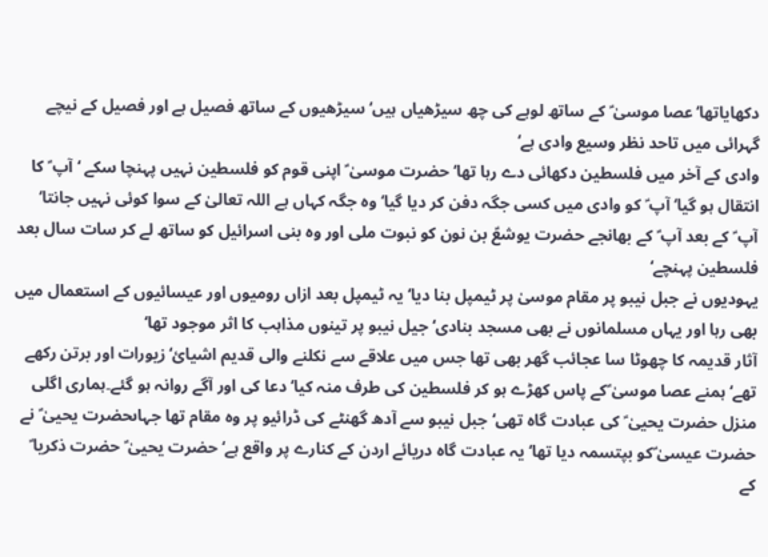دکھایاتھا‘عصا موسیٰ ؑ کے ساتھ لوہے کی چھ سیڑھیاں ہیں‘ سیڑھیوں کے ساتھ فصیل ہے اور فصیل کے نیچے گہرائی میں تاحد نظر وسیع وادی ہے‘
وادی کے آخر میں فلسطین دکھائی دے رہا تھا‘ حضرت موسیٰ ؑ اپنی قوم کو فلسطین نہیں پہنچا سکے ‘ آپ ؑ کا انتقال ہو گیا‘ آپ ؑ کو وادی میں کسی جگہ دفن کر دیا گیا‘ وہ جگہ کہاں ہے اللہ تعالیٰ کے سوا کوئی نہیں جانتا‘ آپ ؑ کے بعد آپ ؑ کے بھانجے حضرت یوشعؑ بن نون کو نبوت ملی اور وہ بنی اسرائیل کو ساتھ لے کر سات سال بعد فلسطین پہنچے‘
یہودیوں نے جبل نیبو پر مقام موسیٰ پر ٹیمپل بنا دیا‘ یہ ٹیمپل بعد ازاں رومیوں اور عیسائیوں کے استعمال میں بھی رہا اور یہاں مسلمانوں نے بھی مسجد بنادی‘ جیل نیبو پر تینوں مذاہب کا اثر موجود تھا‘
آثار قدیمہ کا چھوٹا سا عجائب گھر بھی تھا جس میں علاقے سے نکلنے والی قدیم اشیائ‘ زیورات اور برتن رکھے تھے‘ ہمنے عصا موسیٰ ؑکے پاس کھڑے ہو کر فلسطین کی طرف منہ کیا‘ دعا کی اور آگے روانہ ہو گئے۔ہماری اگلی منزل حضرت یحییٰ ؑ کی عبادت گاہ تھی‘ جبل نیبو سے آدھ گھنٹے کی ڈرائیو پر وہ مقام تھا جہاںحضرت یحییٰ ؑ نے حضرت عیسیٰ ؑکو بپتسمہ دیا تھا‘ یہ عبادت گاہ دریائے اردن کے کنارے پر واقع ہے‘ حضرت یحییٰ ؑ حضرت ذکریا ؑ کے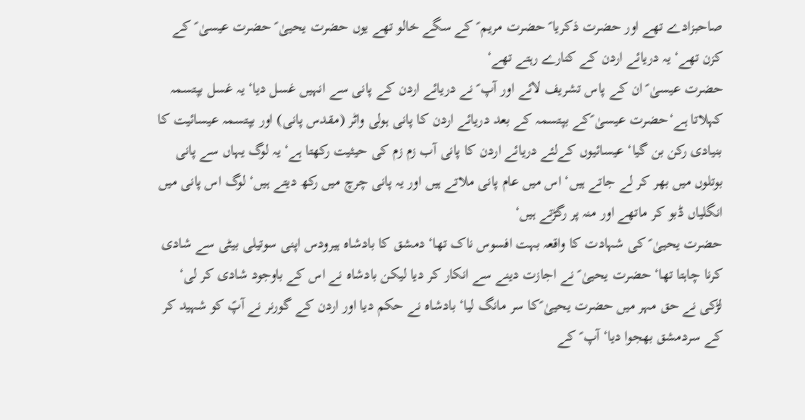صاحبزادے تھے اور حضرت ذکریا ؑ حضرت مریم ؑ کے سگے خالو تھے یوں حضرت یحییٰ ؑ حضرت عیسیٰ ؑ کے کزن تھے‘ یہ دریائے اردن کے کنارے رہتے تھے‘
حضرت عیسیٰ ؑ ان کے پاس تشریف لائے اور آپ ؑ نے دریائے اردن کے پانی سے انہیں غسل دیا‘ یہ غسل بپتسمہ کہلاتا ہے‘حضرت عیسیٰ ؑکے بپتسمہ کے بعد دریائے اردن کا پانی ہولی واٹر (مقدس پانی) اور بپتسمہ عیسائیت کا بنیادی رکن بن گیا‘ عیسائیوں کےلئے دریائے اردن کا پانی آب زم زم کی حیثیت رکھتا ہے‘ یہ لوگ یہاں سے پانی بوتلوں میں بھر کر لے جاتے ہیں‘ اس میں عام پانی ملاتے ہیں اور یہ پانی چرچ میں رکھ دیتے ہیں‘ لوگ اس پانی میں انگلیاں ڈبو کر ماتھے اور منہ پر رگڑتے ہیں‘
حضرت یحییٰ ؑ کی شہادت کا واقعہ بہت افسوس ناک تھا‘ دمشق کا بادشاہ ہیرودس اپنی سوتیلی بیٹی سے شادی کرنا چاہتا تھا‘ حضرت یحییٰ ؑ نے اجازت دینے سے انکار کر دیا لیکن بادشاہ نے اس کے باوجود شادی کر لی‘ لڑکی نے حق مہر میں حضرت یحییٰ ؑکا سر مانگ لیا‘ بادشاہ نے حکم دیا اور اردن کے گورنر نے آپؑ کو شہید کر کے سردمشق بھجوا دیا‘ آپ ؑ کے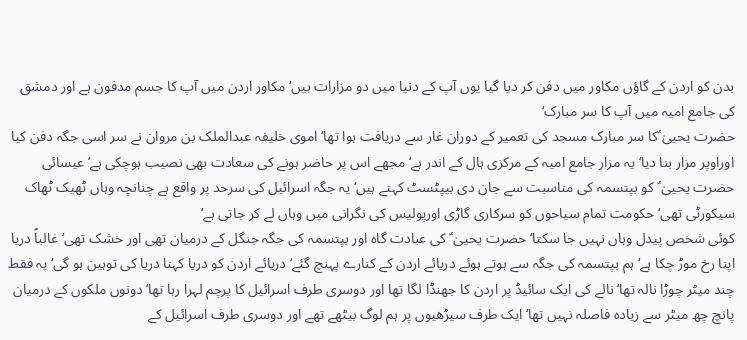بدن کو اردن کے گاؤں مکاور میں دفن کر دیا گیا یوں آپ کے دنیا میں دو مزارات ہیں‘ مکاور اردن میں آپ کا جسم مدفون ہے اور دمشق کی جامع امیہ میں آپ کا سر مبارک‘
حضرت یحییٰ ؑکا سر مبارک مسجد کی تعمیر کے دوران غار سے دریافت ہوا تھا‘ اموی خلیفہ عبدالملک بن مروان نے سر اسی جگہ دفن کیا اوراوپر مزار بنا دیا‘یہ مزار جامع امیہ کے مرکزی ہال کے اندر ہے‘ مجھے اس پر حاضر ہونے کی سعادت بھی نصیب ہوچکی ہے‘ عیسائی حضرت یحییٰ ؑ کو بپتسمہ کی مناسبت سے جان دی بیپٹسٹ کہتے ہیں‘ یہ جگہ اسرائیل کی سرحد پر واقع ہے چنانچہ وہاں ٹھیک ٹھاک سیکورٹی تھی‘ حکومت تمام سیاحوں کو سرکاری گاڑی اورپولیس کی نگرانی میں وہاں لے کر جاتی ہے‘
کوئی شخص پیدل وہاں نہیں جا سکتا‘ حضرت یحییٰ ؑ کی عبادت گاہ اور بپتسمہ کی جگہ جنگل کے درمیان تھی اور خشک تھی‘غالباً دریا اپنا رخ موڑ چکا ہے‘ ہم بپتسمہ کی جگہ سے ہوتے ہوئے دریائے اردن کے کنارے پہنچ گئے‘ دریائے اردن کو دریا کہنا دریا کی توہین ہو گی‘ یہ فقط چند میٹر چوڑا نالہ تھا‘ نالے کی ایک سائیڈ پر اردن کا جھنڈا لگا تھا اور دوسری طرف اسرائیل کا پرچم لہرا رہا تھا‘ دونوں ملکوں کے درمیان پانچ چھ میٹر سے زیادہ فاصلہ نہیں تھا‘ ایک طرف سیڑھیوں پر ہم لوگ بیٹھے تھے اور دوسری طرف اسرائیل کے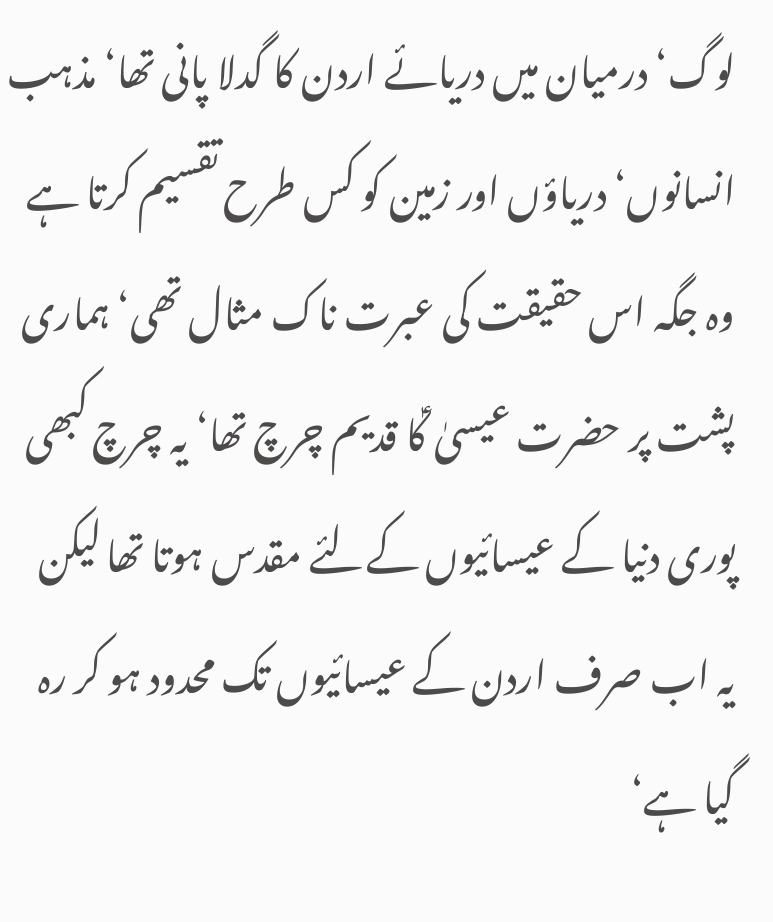لوگ‘درمیان میں دریائے اردن کا گدلا پانی تھا‘ مذہب انسانوں‘ دریاؤں اور زمین کو کس طرح تقسیم کرتا ہے وہ جگہ اس حقیقت کی عبرت ناک مثال تھی‘ ہماری پشت پر حضرت عیسیٰ ؑکا قدیم چرچ تھا‘ یہ چرچ کبھی پوری دنیا کے عیسائیوں کےلئے مقدس ہوتا تھا لیکن یہ اب صرف اردن کے عیسائیوں تک محدود ہو کر رہ گیا ہے‘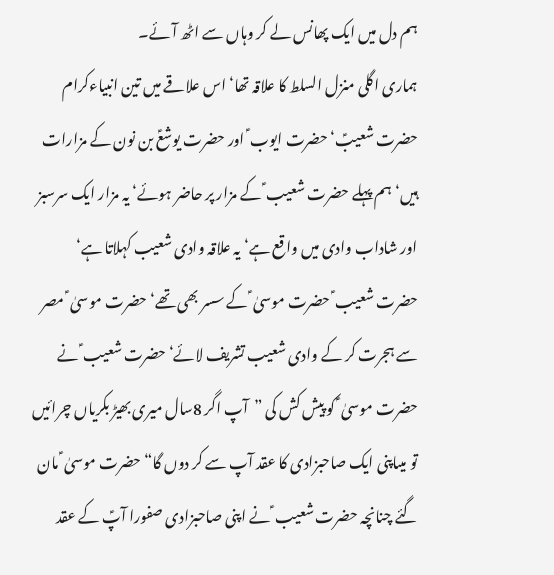ہم دل میں ایک پھانس لے کر وہاں سے اٹھ آئے۔
ہماری اگلی منزل السلط کا علاقہ تھا‘ اس علاقے میں تین انبیاءکرام حضرت شعیبؑ‘ حضرت ایوب ؑ اور حضرت یوشعؑ بن نون کے مزارات ہیں‘ہم پہلے حضرت شعیب ؑ کے مزار پر حاضر ہوئے‘ یہ مزار ایک سرسبز اور شاداب وادی میں واقع ہے‘ یہ علاقہ وادی شعیب کہلاتا ہے‘ حضرت شعیب ؑ حضرت موسیٰ ؑ کے سسر بھی تھے‘ حضرت موسیٰ ؑ مصر سے ہجرت کر کے وادی شعیب تشریف لائے‘ حضرت شعیب ؑ نے حضرت موسیٰ ؑ کو پیش کش کی ”آپ اگر 8سال میری بھیڑ بکریاں چرائیں تو میںاپنی ایک صاحبزادی کا عقد آپ سے کر دوں گا“ حضرت موسیٰ ؑ مان گئے چنانچہ حضرت شعیب ؑ نے اپنی صاحبزادی صفورا آپؑ کے عقد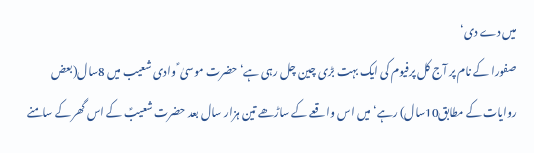میں دے دی‘
صفورا کے نام پر آج کل پرفیوم کی ایک بہت بڑی چین چل رہی ہے‘ حضرت موسیٰ ؑ وادی شعیب میں 8سال(بعض روایات کے مطابق10سال) رہے‘ میں اس واقعے کے ساڑھے تین ہزار سال بعد حضرت شعیبؑ کے اس گھر کے سامنے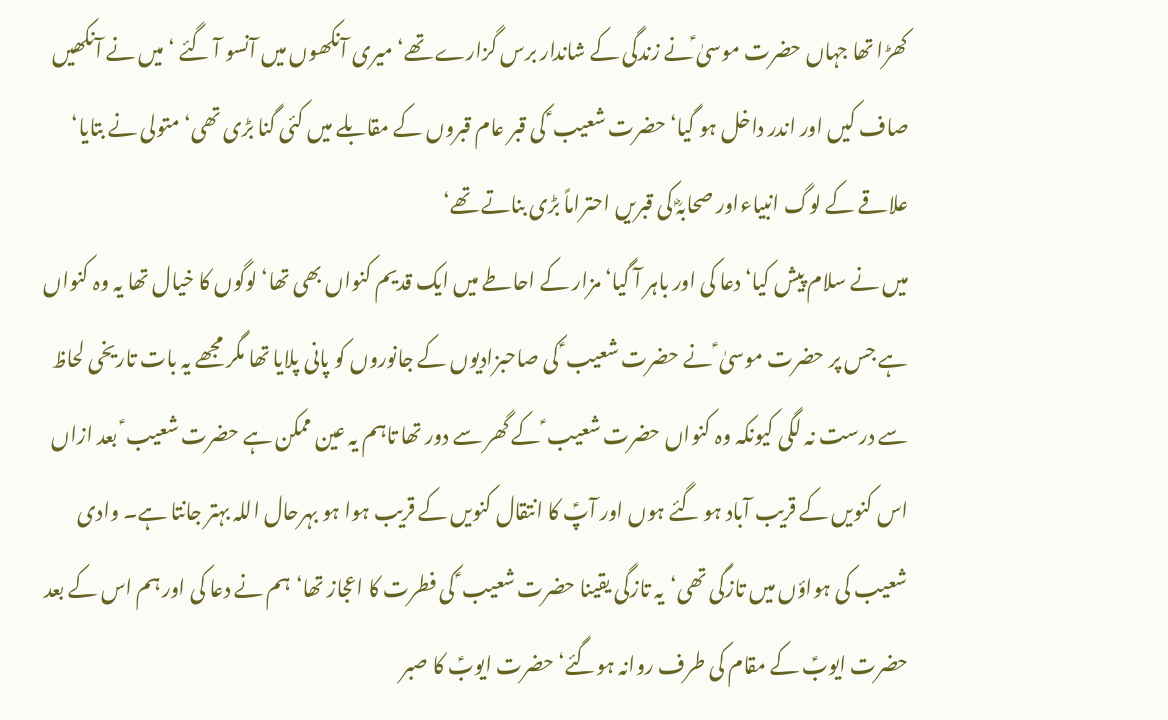کھڑا تھا جہاں حضرت موسیٰ ؑنے زندگی کے شاندار برس گزارے تھے‘میری آنکھوں میں آنسو آ گئے ‘ میں نے آنکھیں صاف کیں اور اندر داخل ہو گیا‘ حضرت شعیب ؑ کی قبر عام قبروں کے مقابلے میں کئی گنا بڑی تھی‘ متولی نے بتایا‘ علاقے کے لوگ انبیاءاور صحابہؓ کی قبریں احتراماً بڑی بناتے تھے‘
میں نے سلام پیش کیا‘ دعا کی اور باہر آ گیا‘ مزار کے احاطے میں ایک قدیم کنواں بھی تھا‘ لوگوں کا خیال تھا یہ وہ کنواں ہے جس پر حضرت موسیٰ ؑ نے حضرت شعیب ؑ کی صاحبزادیوں کے جانوروں کو پانی پلایا تھا مگر مجھے یہ بات تاریخی لحاظ سے درست نہ لگی کیونکہ وہ کنواں حضرت شعیب ؑ کے گھر سے دور تھا تاہم یہ عین ممکن ہے حضرت شعیب ؑ بعد ازاں اس کنویں کے قریب آباد ہو گئے ہوں اور آپؑ کا انتقال کنویں کے قریب ہوا ہو بہرحال اللہ بہتر جانتا ہے۔ وادی شعیب کی ہواؤں میں تازگی تھی‘یہ تازگی یقینا حضرت شعیب ؑ کی فطرت کا اعجاز تھا‘ہم نے دعا کی اور ہم اس کے بعد حضرت ایوبؑ کے مقام کی طرف روانہ ہوگئے‘ حضرت ایوبؑ کا صبر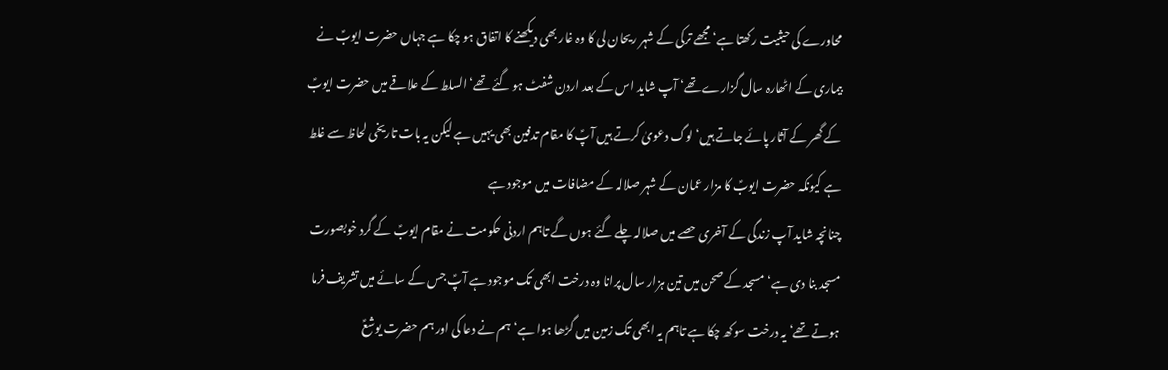محاورے کی حیثیت رکھتا ہے‘ مجھے ترکی کے شہر ریحان لی کا وہ غار بھی دیکھنے کا اتفاق ہو چکا ہے جہاں حضرت ایوبؑ نے بیماری کے اٹھارہ سال گزارے تھے‘ آپ شاید اس کے بعد اردن شفٹ ہو گئے تھے‘ السلط کے علاقے میں حضرت ایوبؑ کے گھر کے آثار پائے جاتے ہیں‘ لوگ دعویٰ کرتے ہیں آپؑ کا مقام تدفین بھی یہیں ہے لیکن یہ بات تاریخی لحاظ سے غلط ہے کیونکہ حضرت ایوبؑ کا مزار عمان کے شہر صلالہ کے مضافات میں موجود ہے
چنانچہ شاید آپ زندگی کے آخری حصے میں صلالہ چلے گئے ہوں گے تاہم اردنی حکومت نے مقام ایوبؑ کے گرد خوبصورت مسجد بنا دی ہے‘ مسجد کے صحن میں تین ہزار سال پرانا وہ درخت ابھی تک موجود ہے آپؑ جس کے سائے میں تشریف فرما ہوتے تھے‘ یہ درخت سوکھ چکا ہے تاہم یہ ابھی تک زمین میں گڑھا ہوا ہے‘ ہم نے دعا کی اور ہم حضرت یوشعؑ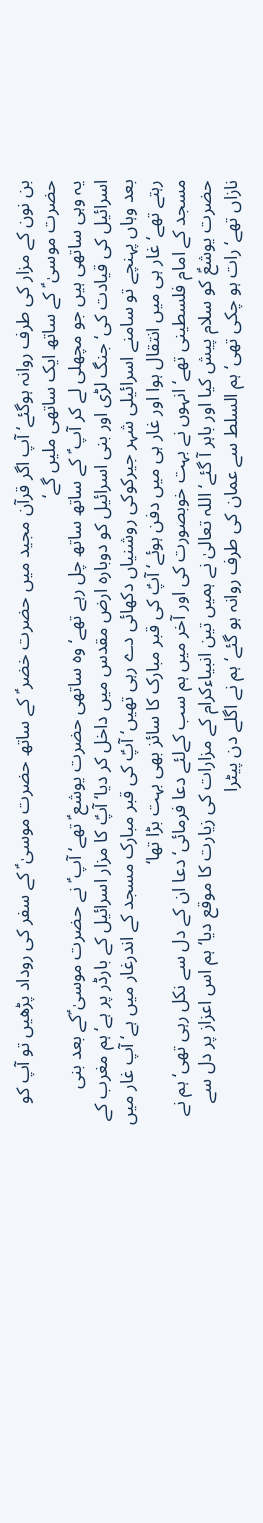بن نون کے مزار کی طرف روانہ ہوگئے‘ آپ اگر قرآن مجید میں حضرت خضر ؑ کے ساتھ حضرت موسیٰ ؑ کے سفر کی روداد پڑھیں تو آپ کو حضرت موسیٰ ؑ کے ساتھ ایک ساتھی ملیں گے‘
یہ وہی ساتھی ہیں جو مچھلی لے کر آپ ؑ کے ساتھ ساتھ چل رہے تھے‘ وہ ساتھی حضرت یوشع ؑ تھے‘ آپ ؑ نے حضرت موسیٰ ؑکے بعد بنی اسرائیل کی قیادت کی‘ جنگ لڑی اور بنی اسرائیل کو دوبارہ ارض مقدس میں داخل کر دیا‘ آپؑ کا مزار اسرائیل کے بارڈر پر ہے‘ ہم مغرب کے بعد وہاں پہنچے تو سامنے اسرائیلی شہر جیرکوکی روشنیاں دکھائی دے رہی تھیں‘ آپؑ کی قبر مبارک مسجد کے اندرغار میں ہے‘ آپ غار میں رہتے تھے‘ غار ہی میں انتقال ہوا اور غار ہی میں دفن ہوئے‘ آپؑ کی قبر مبارک کا سائز بھی بہت بڑا تھا‘
مسجد کے امام فلسطینی تھے‘ انہوں نے بہت خوبصورت کی اور آخر میں ہم سب کےلئے دعا فرمائی‘ دعا ان کے دل سے نکل رہی تھی‘ ہم نے حضرت یوشعؑ کو سلام پیش کیا اور باہر آ گئے‘ اللہ تعالیٰ نے ہمیں تین انبیاءکرام کے مزارات کی زیارت کا موقع دیا‘ ہم اس اعزاز پر دل سے نازاں تھے‘رات ہو چکی تھی‘ ہم السلط سے عمان کی طرف روانہ ہو گئے‘ ہم نے اگلے دن پیٹرا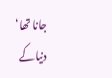جانا تھا‘ دنیاکے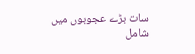سات بڑے عجوبوں میں شامل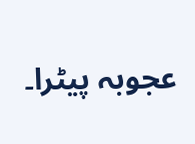عجوبہ پیٹرا۔